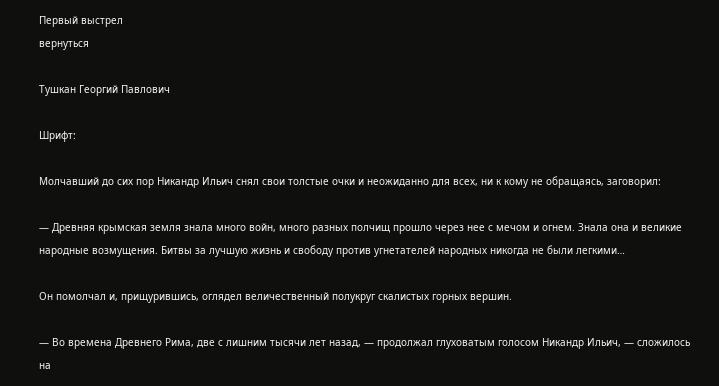Первый выстрел
вернуться

Тушкан Георгий Павлович

Шрифт:

Молчавший до сих пор Никандр Ильич снял свои толстые очки и неожиданно для всех, ни к кому не обращаясь, заговорил:

— Древняя крымская земля знала много войн, много разных полчищ прошло через нее с мечом и огнем. Знала она и великие народные возмущения. Битвы за лучшую жизнь и свободу против угнетателей народных никогда не были легкими…

Он помолчал и, прищурившись, оглядел величественный полукруг скалистых горных вершин.

— Во времена Древнего Рима, две с лишним тысячи лет назад, — продолжал глуховатым голосом Никандр Ильич, — сложилось на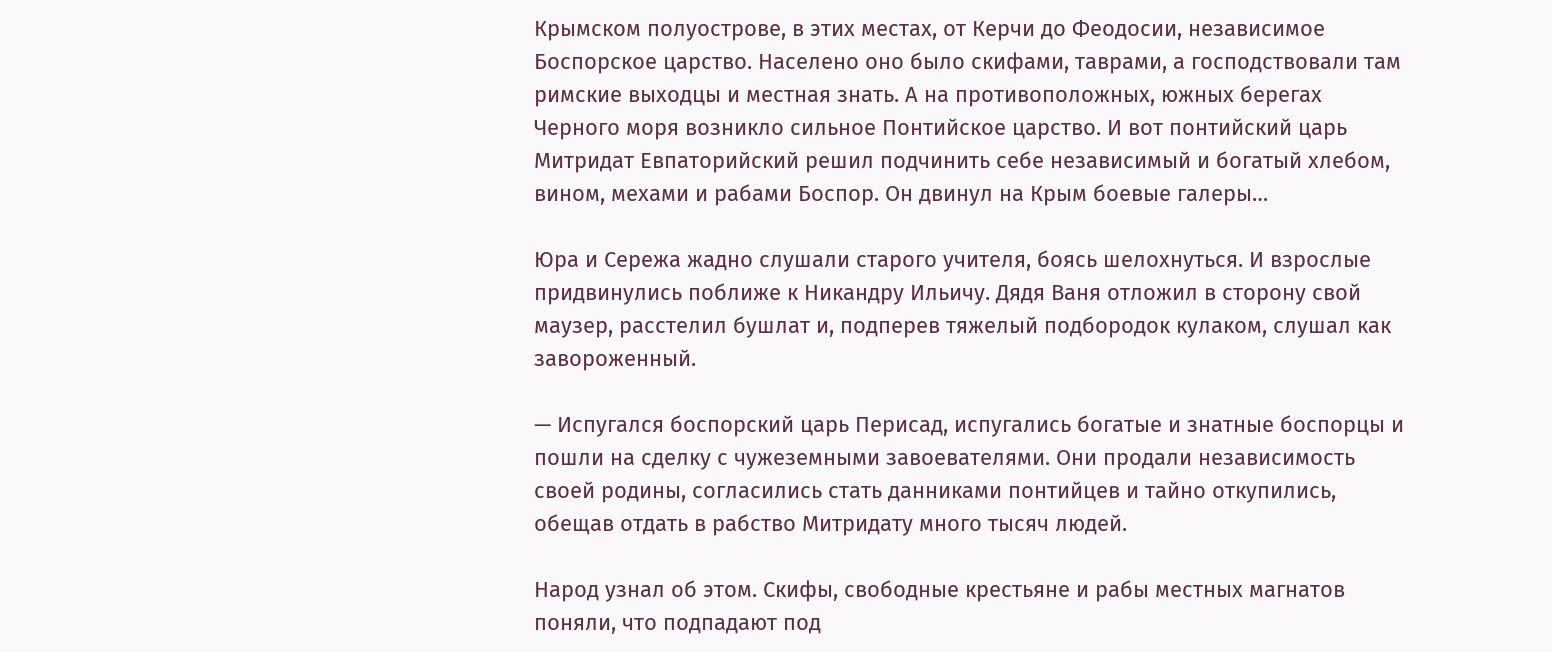Крымском полуострове, в этих местах, от Керчи до Феодосии, независимое Боспорское царство. Населено оно было скифами, таврами, а господствовали там римские выходцы и местная знать. А на противоположных, южных берегах Черного моря возникло сильное Понтийское царство. И вот понтийский царь Митридат Евпаторийский решил подчинить себе независимый и богатый хлебом, вином, мехами и рабами Боспор. Он двинул на Крым боевые галеры…

Юра и Сережа жадно слушали старого учителя, боясь шелохнуться. И взрослые придвинулись поближе к Никандру Ильичу. Дядя Ваня отложил в сторону свой маузер, расстелил бушлат и, подперев тяжелый подбородок кулаком, слушал как завороженный.

— Испугался боспорский царь Перисад, испугались богатые и знатные боспорцы и пошли на сделку с чужеземными завоевателями. Они продали независимость своей родины, согласились стать данниками понтийцев и тайно откупились, обещав отдать в рабство Митридату много тысяч людей.

Народ узнал об этом. Скифы, свободные крестьяне и рабы местных магнатов поняли, что подпадают под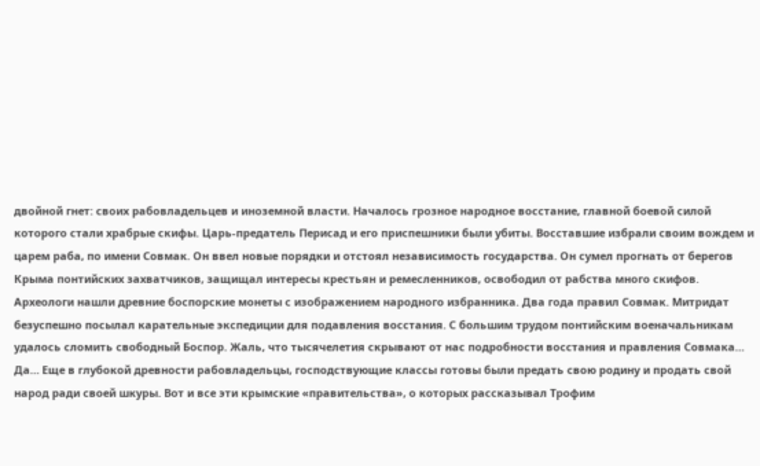двойной гнет: своих рабовладельцев и иноземной власти. Началось грозное народное восстание, главной боевой силой которого стали храбрые скифы. Царь-предатель Перисад и его приспешники были убиты. Восставшие избрали своим вождем и царем раба, по имени Совмак. Он ввел новые порядки и отстоял независимость государства. Он сумел прогнать от берегов Крыма понтийских захватчиков, защищал интересы крестьян и ремесленников, освободил от рабства много скифов. Археологи нашли древние боспорские монеты с изображением народного избранника. Два года правил Совмак. Митридат безуспешно посылал карательные экспедиции для подавления восстания. С большим трудом понтийским военачальникам удалось сломить свободный Боспор. Жаль, что тысячелетия скрывают от нас подробности восстания и правления Совмака… Да… Еще в глубокой древности рабовладельцы, господствующие классы готовы были предать свою родину и продать свой народ ради своей шкуры. Вот и все эти крымские «правительства», о которых рассказывал Трофим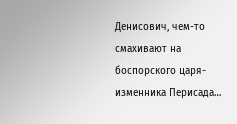Денисович, чем-то смахивают на боспорского царя-изменника Перисада…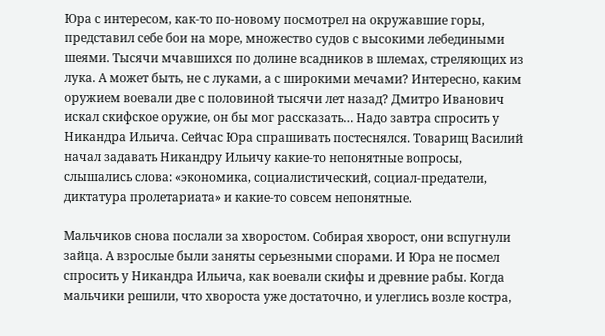Юра с интересом, как-то по-новому посмотрел на окружавшие горы, представил себе бои на море, множество судов с высокими лебедиными шеями. Тысячи мчавшихся по долине всадников в шлемах, стреляющих из лука. А может быть, не с луками, а с широкими мечами? Интересно, каким оружием воевали две с половиной тысячи лет назад? Дмитро Иванович искал скифское оружие, он бы мог рассказать… Надо завтра спросить у Никандра Ильича. Сейчас Юра спрашивать постеснялся. Товарищ Василий начал задавать Никандру Ильичу какие-то непонятные вопросы, слышались слова: «экономика, социалистический, социал-предатели, диктатура пролетариата» и какие-то совсем непонятные.

Мальчиков снова послали за хворостом. Собирая хворост, они вспугнули зайца. А взрослые были заняты серьезными спорами. И Юра не посмел спросить у Никандра Ильича, как воевали скифы и древние рабы. Когда мальчики решили, что хвороста уже достаточно, и улеглись возле костра,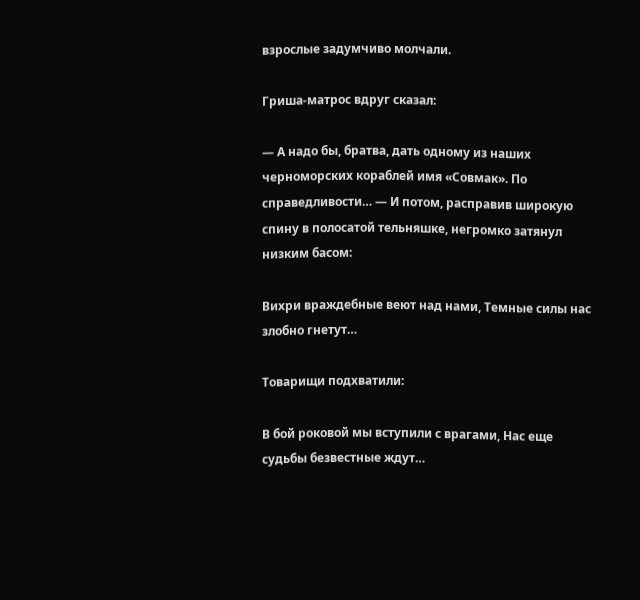взрослые задумчиво молчали.

Гриша-матрос вдруг сказал:

— А надо бы, братва, дать одному из наших черноморских кораблей имя «Совмак». По справедливости… — И потом, расправив широкую спину в полосатой тельняшке, негромко затянул низким басом:

Вихри враждебные веют над нами, Темные силы нас злобно гнетут…

Товарищи подхватили:

В бой роковой мы вступили с врагами, Нас еще судьбы безвестные ждут…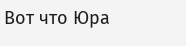Вот что Юра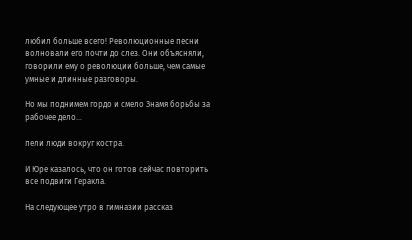любил больше всего! Революционные песни волновали его почти до слез. Они объясняли, говорили ему о революции больше, чем самые умные и длинные разговоры.

Но мы поднимем гордо и смело Знамя борьбы за рабочее дело…

пели люди вокруг костра.

И Юре казалось, что он готов сейчас повторить все подвиги Геракла.

На следующее утро в гимназии рассказ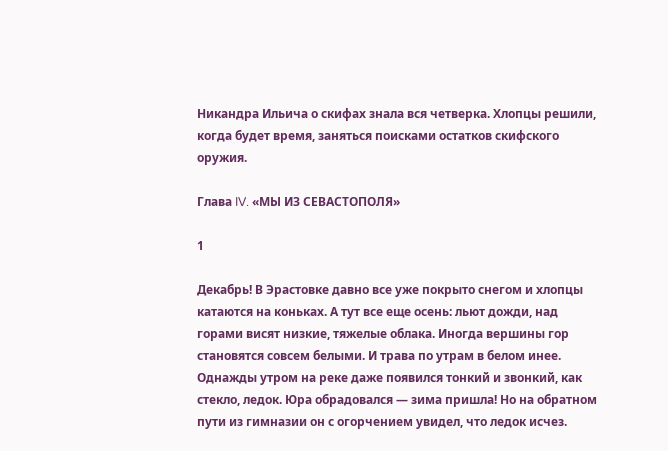Никандра Ильича о скифах знала вся четверка. Хлопцы решили, когда будет время, заняться поисками остатков скифского оружия.

Глава IV. «МЫ ИЗ СЕВАСТОПОЛЯ»

1

Декабрь! В Эрастовке давно все уже покрыто снегом и хлопцы катаются на коньках. А тут все еще осень: льют дожди, над горами висят низкие, тяжелые облака. Иногда вершины гор становятся совсем белыми. И трава по утрам в белом инее. Однажды утром на реке даже появился тонкий и звонкий, как стекло, ледок. Юра обрадовался — зима пришла! Но на обратном пути из гимназии он с огорчением увидел, что ледок исчез.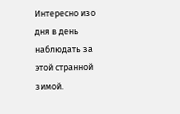Интересно изо дня в день наблюдать за этой странной зимой.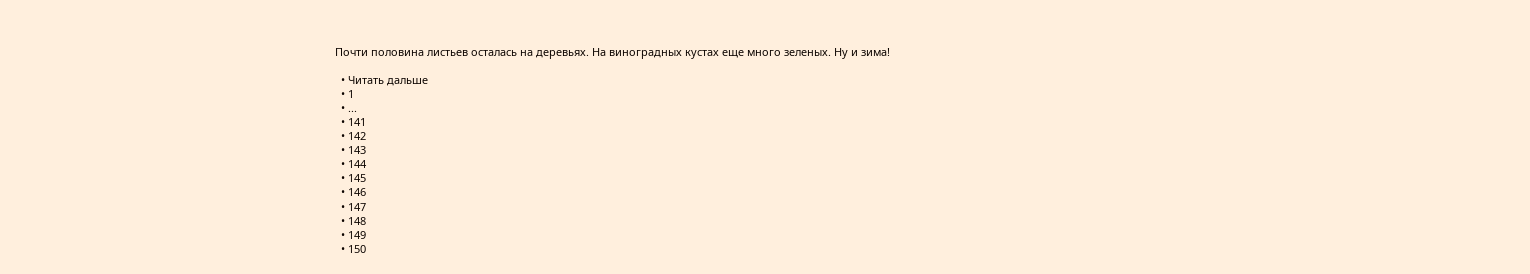Почти половина листьев осталась на деревьях. На виноградных кустах еще много зеленых. Ну и зима!

  • Читать дальше
  • 1
  • ...
  • 141
  • 142
  • 143
  • 144
  • 145
  • 146
  • 147
  • 148
  • 149
  • 150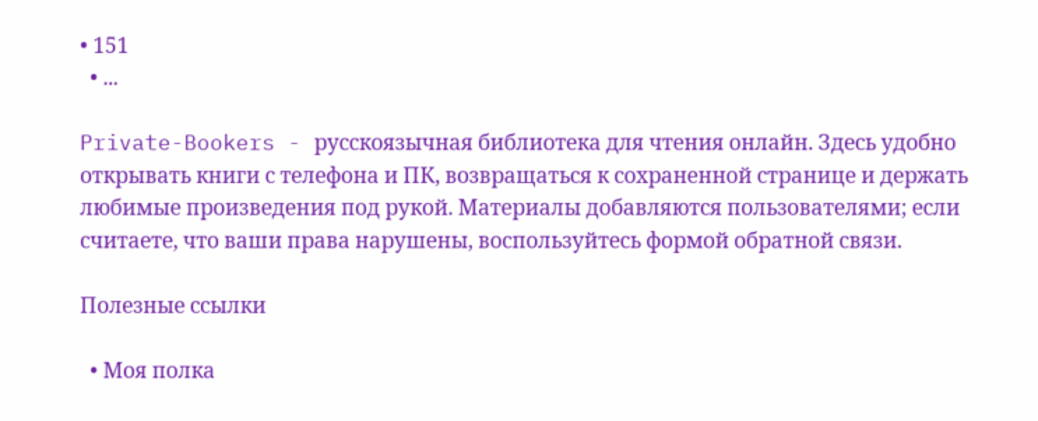• 151
  • ...

Private-Bookers - русскоязычная библиотека для чтения онлайн. Здесь удобно открывать книги с телефона и ПК, возвращаться к сохраненной странице и держать любимые произведения под рукой. Материалы добавляются пользователями; если считаете, что ваши права нарушены, воспользуйтесь формой обратной связи.

Полезные ссылки

  • Моя полка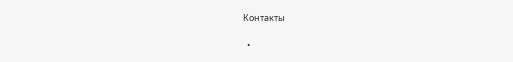Контакты

  •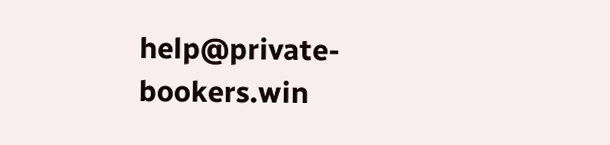help@private-bookers.win